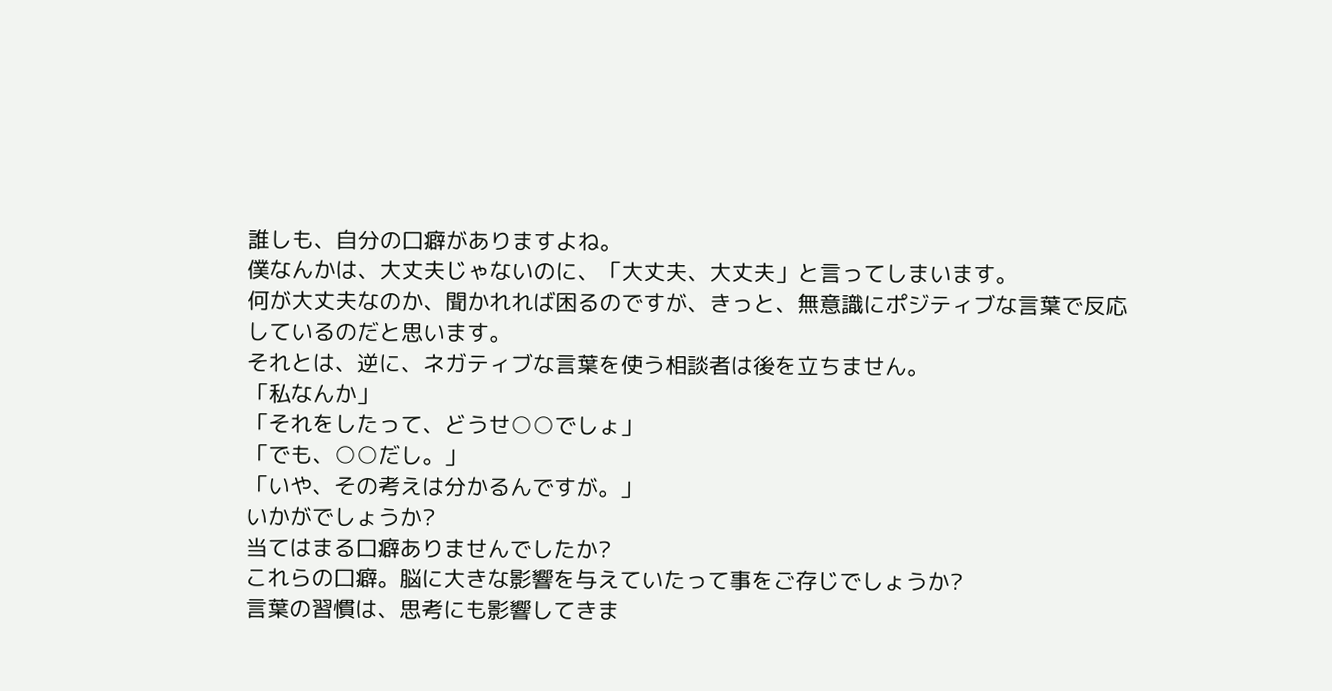誰しも、自分の口癖がありますよね。
僕なんかは、大丈夫じゃないのに、「大丈夫、大丈夫」と言ってしまいます。
何が大丈夫なのか、聞かれれば困るのですが、きっと、無意識にポジティブな言葉で反応しているのだと思います。
それとは、逆に、ネガティブな言葉を使う相談者は後を立ちません。
「私なんか」
「それをしたって、どうせ○○でしょ」
「でも、○○だし。」
「いや、その考えは分かるんですが。」
いかがでしょうか?
当てはまる口癖ありませんでしたか?
これらの口癖。脳に大きな影響を与えていたって事をご存じでしょうか?
言葉の習慣は、思考にも影響してきま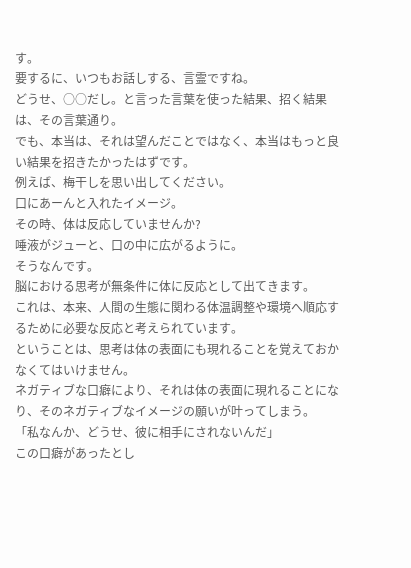す。
要するに、いつもお話しする、言霊ですね。
どうせ、○○だし。と言った言葉を使った結果、招く結果は、その言葉通り。
でも、本当は、それは望んだことではなく、本当はもっと良い結果を招きたかったはずです。
例えば、梅干しを思い出してください。
口にあーんと入れたイメージ。
その時、体は反応していませんか?
唾液がジューと、口の中に広がるように。
そうなんです。
脳における思考が無条件に体に反応として出てきます。
これは、本来、人間の生態に関わる体温調整や環境へ順応するために必要な反応と考えられています。
ということは、思考は体の表面にも現れることを覚えておかなくてはいけません。
ネガティブな口癖により、それは体の表面に現れることになり、そのネガティブなイメージの願いが叶ってしまう。
「私なんか、どうせ、彼に相手にされないんだ」
この口癖があったとし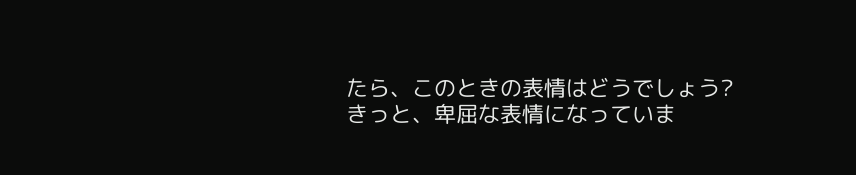たら、このときの表情はどうでしょう?
きっと、卑屈な表情になっていま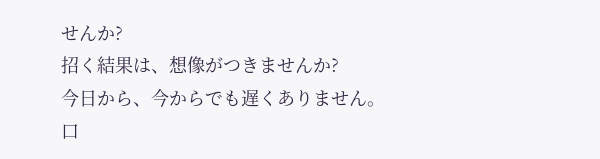せんか?
招く結果は、想像がつきませんか?
今日から、今からでも遅くありません。
口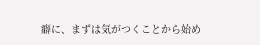癖に、まずは気がつくことから始め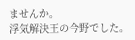ませんか。
浮気解決王の今野でした。